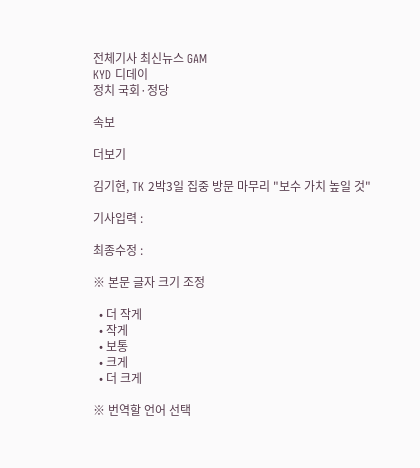전체기사 최신뉴스 GAM
KYD 디데이
정치 국회·정당

속보

더보기

김기현, TK 2박3일 집중 방문 마무리 "보수 가치 높일 것"

기사입력 :

최종수정 :

※ 본문 글자 크기 조정

  • 더 작게
  • 작게
  • 보통
  • 크게
  • 더 크게

※ 번역할 언어 선택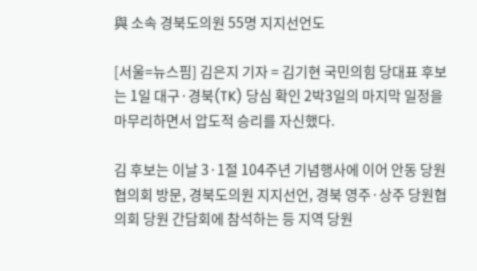與 소속 경북도의원 55명 지지선언도

[서울=뉴스핌] 김은지 기자 = 김기현 국민의힘 당대표 후보는 1일 대구·경북(TK) 당심 확인 2박3일의 마지막 일정을 마무리하면서 압도적 승리를 자신했다.

김 후보는 이날 3·1절 104주년 기념행사에 이어 안동 당원협의회 방문, 경북도의원 지지선언, 경북 영주·상주 당원협의회 당원 간담회에 참석하는 등 지역 당원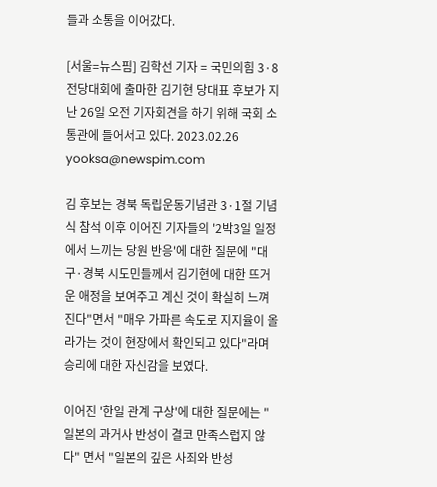들과 소통을 이어갔다.

[서울=뉴스핌] 김학선 기자 = 국민의힘 3·8 전당대회에 출마한 김기현 당대표 후보가 지난 26일 오전 기자회견을 하기 위해 국회 소통관에 들어서고 있다. 2023.02.26 yooksa@newspim.com

김 후보는 경북 독립운동기념관 3·1절 기념식 참석 이후 이어진 기자들의 '2박3일 일정에서 느끼는 당원 반응'에 대한 질문에 "대구·경북 시도민들께서 김기현에 대한 뜨거운 애정을 보여주고 계신 것이 확실히 느껴진다"면서 "매우 가파른 속도로 지지율이 올라가는 것이 현장에서 확인되고 있다"라며 승리에 대한 자신감을 보였다.

이어진 '한일 관계 구상'에 대한 질문에는 "일본의 과거사 반성이 결코 만족스럽지 않다" 면서 "일본의 깊은 사죄와 반성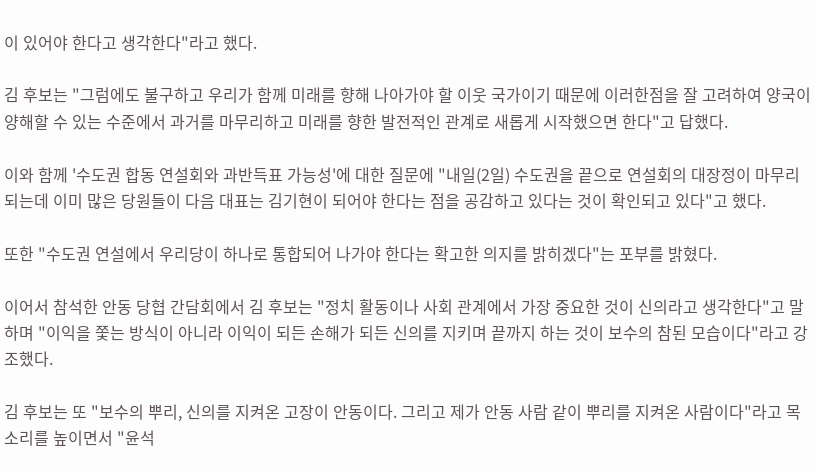이 있어야 한다고 생각한다"라고 했다.

김 후보는 "그럼에도 불구하고 우리가 함께 미래를 향해 나아가야 할 이웃 국가이기 때문에 이러한점을 잘 고려하여 양국이 양해할 수 있는 수준에서 과거를 마무리하고 미래를 향한 발전적인 관계로 새롭게 시작했으면 한다"고 답했다.

이와 함께 '수도권 합동 연설회와 과반득표 가능성'에 대한 질문에 "내일(2일) 수도권을 끝으로 연설회의 대장정이 마무리되는데 이미 많은 당원들이 다음 대표는 김기현이 되어야 한다는 점을 공감하고 있다는 것이 확인되고 있다"고 했다.

또한 "수도권 연설에서 우리당이 하나로 통합되어 나가야 한다는 확고한 의지를 밝히겠다"는 포부를 밝혔다.

이어서 참석한 안동 당협 간담회에서 김 후보는 "정치 활동이나 사회 관계에서 가장 중요한 것이 신의라고 생각한다"고 말하며 "이익을 쫓는 방식이 아니라 이익이 되든 손해가 되든 신의를 지키며 끝까지 하는 것이 보수의 참된 모습이다"라고 강조했다.

김 후보는 또 "보수의 뿌리, 신의를 지켜온 고장이 안동이다. 그리고 제가 안동 사람 같이 뿌리를 지켜온 사람이다"라고 목소리를 높이면서 "윤석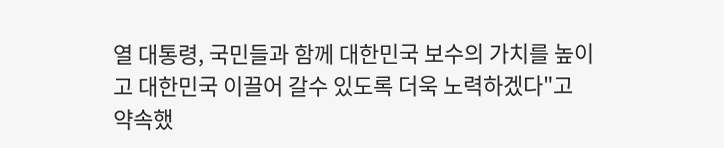열 대통령, 국민들과 함께 대한민국 보수의 가치를 높이고 대한민국 이끌어 갈수 있도록 더욱 노력하겠다"고 약속했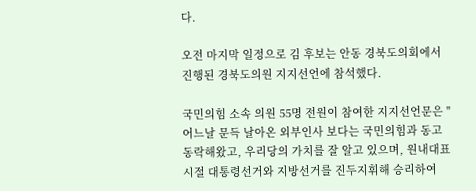다.

오전 마지막 일정으로 김 후보는 안동 경북도의회에서 진행된 경북도의원 지지선언에 참석했다.

국민의힘 소속 의원 55명 전원이 참여한 지지선언문은 "어느날 문득 날아온 외부인사 보다는 국민의힘과 동고동락해왔고, 우리당의 가치를 잘 알고 있으며, 원내대표 시절 대통령선거와 지방선거를 진두지휘해 승리하여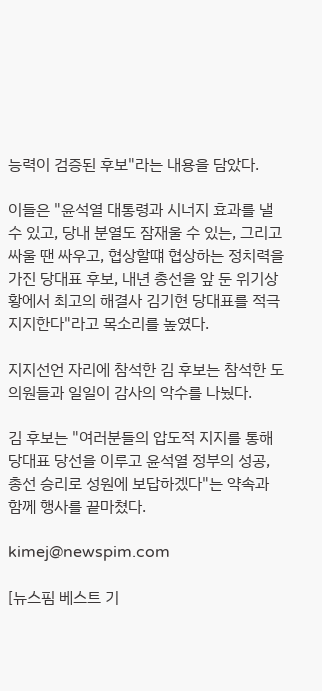능력이 검증된 후보"라는 내용을 담았다.

이들은 "윤석열 대통령과 시너지 효과를 낼 수 있고, 당내 분열도 잠재울 수 있는, 그리고 싸울 땐 싸우고, 협상할떄 협상하는 정치력을 가진 당대표 후보, 내년 총선을 앞 둔 위기상황에서 최고의 해결사 김기현 당대표를 적극 지지한다"라고 목소리를 높였다.

지지선언 자리에 참석한 김 후보는 참석한 도의원들과 일일이 감사의 악수를 나눴다.

김 후보는 "여러분들의 압도적 지지를 통해 당대표 당선을 이루고 윤석열 정부의 성공, 총선 승리로 성원에 보답하겠다"는 약속과 함께 행사를 끝마쳤다.

kimej@newspim.com

[뉴스핌 베스트 기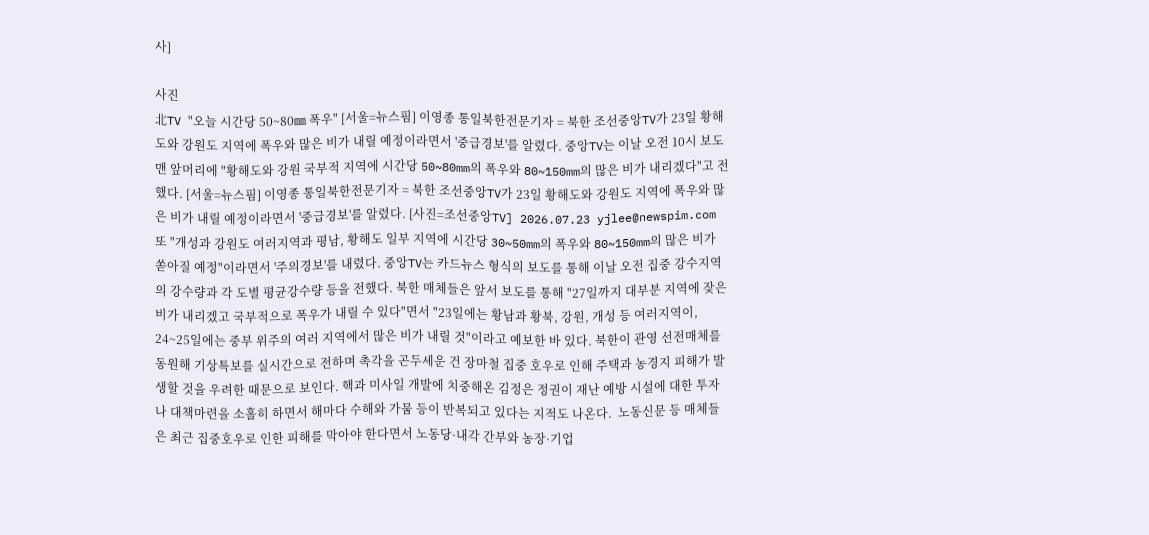사]

사진
北TV "오늘 시간당 50~80㎜ 폭우" [서울=뉴스핌] 이영종 통일북한전문기자 = 북한 조선중앙TV가 23일 황해도와 강원도 지역에 폭우와 많은 비가 내릴 예정이라면서 '중급경보'를 알렸다. 중앙TV는 이날 오전 10시 보도 맨 앞머리에 "황해도와 강원 국부적 지역에 시간당 50~80mm의 폭우와 80~150mm의 많은 비가 내리겠다"고 전했다. [서울=뉴스핌] 이영종 통일북한전문기자 = 북한 조선중앙TV가 23일 황해도와 강원도 지역에 폭우와 많은 비가 내릴 예정이라면서 '중급경보'를 알렸다. [사진=조선중앙TV] 2026.07.23 yjlee@newspim.com 또 "개성과 강원도 여러지역과 평남, 황해도 일부 지역에 시간당 30~50mm의 폭우와 80~150mm의 많은 비가 쏟아질 예정"이라면서 '주의경보'를 내렸다. 중앙TV는 카드뉴스 형식의 보도를 통해 이날 오전 집중 강수지역의 강수량과 각 도별 평균강수량 등을 전했다. 북한 매체들은 앞서 보도를 통해 "27일까지 대부분 지역에 잦은 비가 내리겠고 국부적으로 폭우가 내릴 수 있다"면서 "23일에는 황남과 황북, 강원, 개성 등 여러지역이, 24~25일에는 중부 위주의 여러 지역에서 많은 비가 내릴 것"이라고 예보한 바 있다. 북한이 관영 선전매체를 동원해 기상특보를 실시간으로 전하며 촉각을 곤두세운 건 장마철 집중 호우로 인해 주택과 농경지 피해가 발생할 것을 우려한 때문으로 보인다. 핵과 미사일 개발에 치중해온 김정은 정권이 재난 예방 시설에 대한 투자나 대책마련을 소홀히 하면서 해마다 수해와 가뭄 등이 반복되고 있다는 지적도 나온다.  노동신문 등 매체들은 최근 집중호우로 인한 피해를 막아야 한다면서 노동당·내각 간부와 농장·기업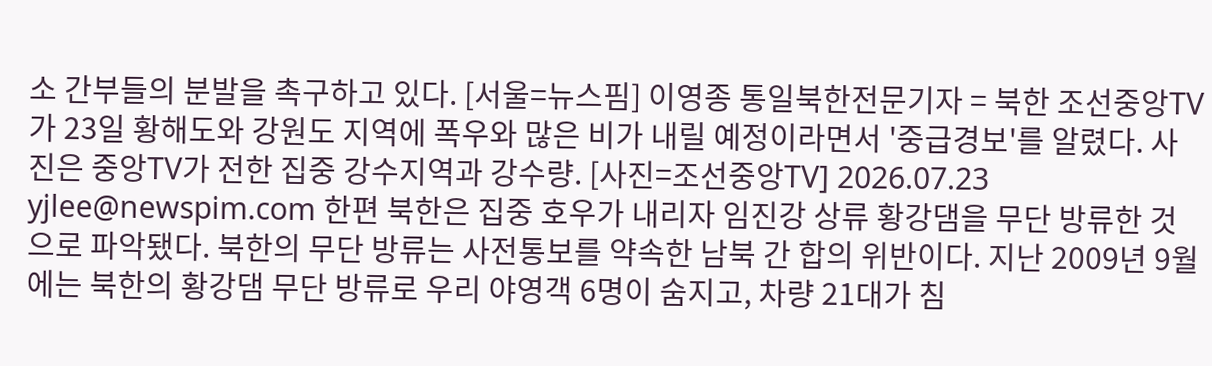소 간부들의 분발을 촉구하고 있다. [서울=뉴스핌] 이영종 통일북한전문기자 = 북한 조선중앙TV가 23일 황해도와 강원도 지역에 폭우와 많은 비가 내릴 예정이라면서 '중급경보'를 알렸다. 사진은 중앙TV가 전한 집중 강수지역과 강수량. [사진=조선중앙TV] 2026.07.23 yjlee@newspim.com 한편 북한은 집중 호우가 내리자 임진강 상류 황강댐을 무단 방류한 것으로 파악됐다. 북한의 무단 방류는 사전통보를 약속한 남북 간 합의 위반이다. 지난 2009년 9월에는 북한의 황강댐 무단 방류로 우리 야영객 6명이 숨지고, 차량 21대가 침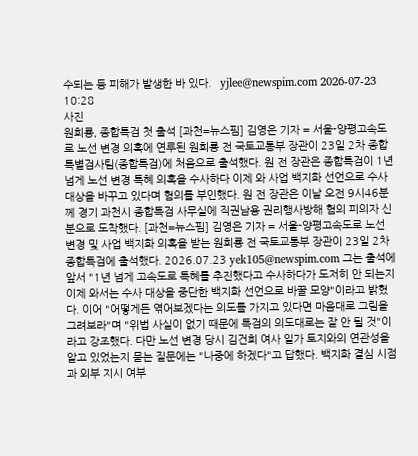수되는 등 피해가 발생한 바 있다.   yjlee@newspim.com 2026-07-23 10:28
사진
원희룡, 종합특검 첫 출석 [과천=뉴스핌] 김영은 기자 = 서울-양평고속도로 노선 변경 의혹에 연루된 원희룡 전 국토교통부 장관이 23일 2차 종합특별검사팀(종합특검)에 처음으로 출석했다. 원 전 장관은 종합특검이 1년 넘게 노선 변경 특혜 의혹을 수사하다 이제 와 사업 백지화 선언으로 수사 대상을 바꾸고 있다며 혐의를 부인했다. 원 전 장관은 이날 오전 9시46분께 경기 과천시 종합특검 사무실에 직권남용 권리행사방해 혐의 피의자 신분으로 도착했다. [과천=뉴스핌] 김영은 기자 = 서울-양평고속도로 노선 변경 및 사업 백지화 의혹을 받는 원희룡 전 국토교통부 장관이 23일 2차 종합특검에 출석했다. 2026.07.23 yek105@newspim.com 그는 출석에 앞서 "1년 넘게 고속도로 특혜를 추진했다고 수사하다가 도저히 안 되는지 이제 와서는 수사 대상을 중단한 백지화 선언으로 바꿀 모양"이라고 밝혔다. 이어 "어떻게든 엮어보겠다는 의도를 가지고 있다면 마음대로 그림을 그려보라"며 "위법 사실이 없기 때문에 특검의 의도대로는 잘 안 될 것"이라고 강조했다. 다만 노선 변경 당시 김건희 여사 일가 토지와의 연관성을 알고 있었는지 묻는 질문에는 "나중에 하겠다"고 답했다. 백지화 결심 시점과 외부 지시 여부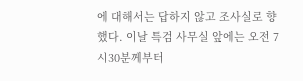에 대해서는 답하지 않고 조사실로 향했다. 이날 특검 사무실 앞에는 오전 7시30분께부터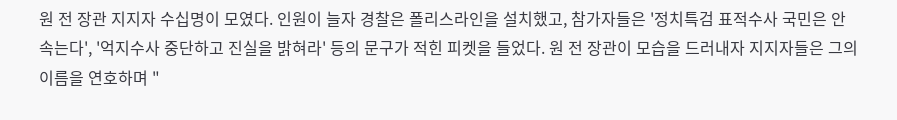원 전 장관 지지자 수십명이 모였다. 인원이 늘자 경찰은 폴리스라인을 설치했고, 참가자들은 '정치특검 표적수사 국민은 안 속는다', '억지수사 중단하고 진실을 밝혀라' 등의 문구가 적힌 피켓을 들었다. 원 전 장관이 모습을 드러내자 지지자들은 그의 이름을 연호하며 "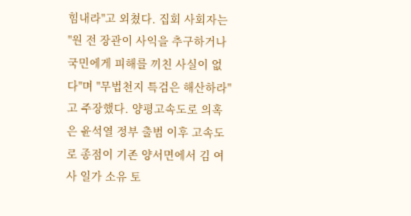힘내라"고 외쳤다. 집회 사회자는 "원 전 장관이 사익을 추구하거나 국민에게 피해를 끼친 사실이 없다"며 "무법천지 특검은 해산하라"고 주장했다. 양평고속도로 의혹은 윤석열 정부 출범 이후 고속도로 종점이 기존 양서면에서 김 여사 일가 소유 토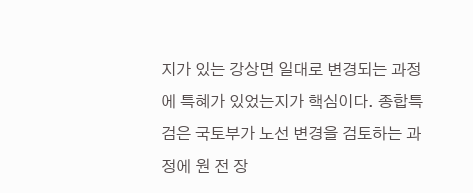지가 있는 강상면 일대로 변경되는 과정에 특혜가 있었는지가 핵심이다. 종합특검은 국토부가 노선 변경을 검토하는 과정에 원 전 장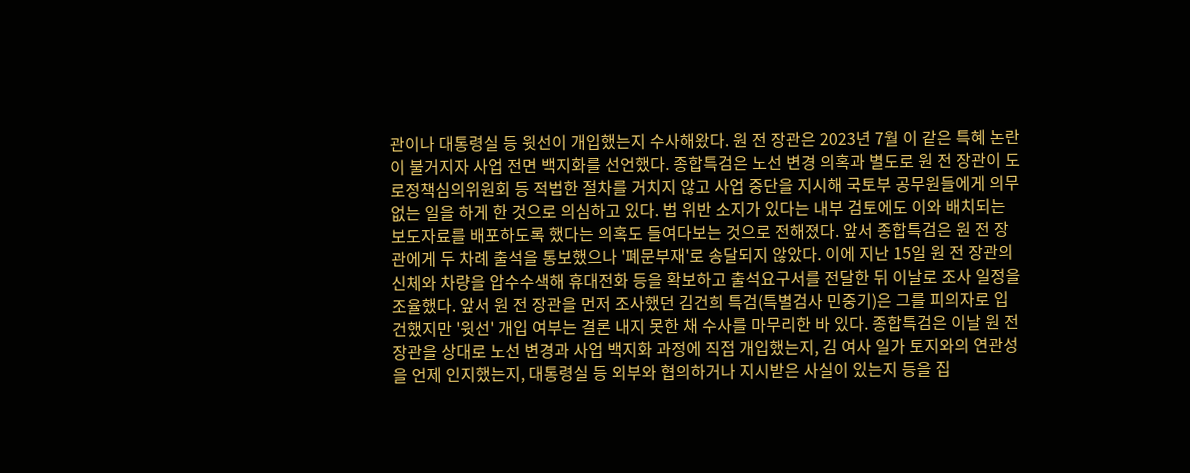관이나 대통령실 등 윗선이 개입했는지 수사해왔다. 원 전 장관은 2023년 7월 이 같은 특혜 논란이 불거지자 사업 전면 백지화를 선언했다. 종합특검은 노선 변경 의혹과 별도로 원 전 장관이 도로정책심의위원회 등 적법한 절차를 거치지 않고 사업 중단을 지시해 국토부 공무원들에게 의무 없는 일을 하게 한 것으로 의심하고 있다. 법 위반 소지가 있다는 내부 검토에도 이와 배치되는 보도자료를 배포하도록 했다는 의혹도 들여다보는 것으로 전해졌다. 앞서 종합특검은 원 전 장관에게 두 차례 출석을 통보했으나 '폐문부재'로 송달되지 않았다. 이에 지난 15일 원 전 장관의 신체와 차량을 압수수색해 휴대전화 등을 확보하고 출석요구서를 전달한 뒤 이날로 조사 일정을 조율했다. 앞서 원 전 장관을 먼저 조사했던 김건희 특검(특별검사 민중기)은 그를 피의자로 입건했지만 '윗선' 개입 여부는 결론 내지 못한 채 수사를 마무리한 바 있다. 종합특검은 이날 원 전 장관을 상대로 노선 변경과 사업 백지화 과정에 직접 개입했는지, 김 여사 일가 토지와의 연관성을 언제 인지했는지, 대통령실 등 외부와 협의하거나 지시받은 사실이 있는지 등을 집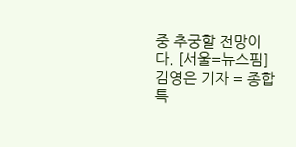중 추궁할 전망이다. [서울=뉴스핌] 김영은 기자 = 종합특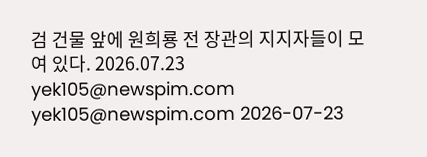검 건물 앞에 원희룡 전 장관의 지지자들이 모여 있다. 2026.07.23 yek105@newspim.com yek105@newspim.com 2026-07-23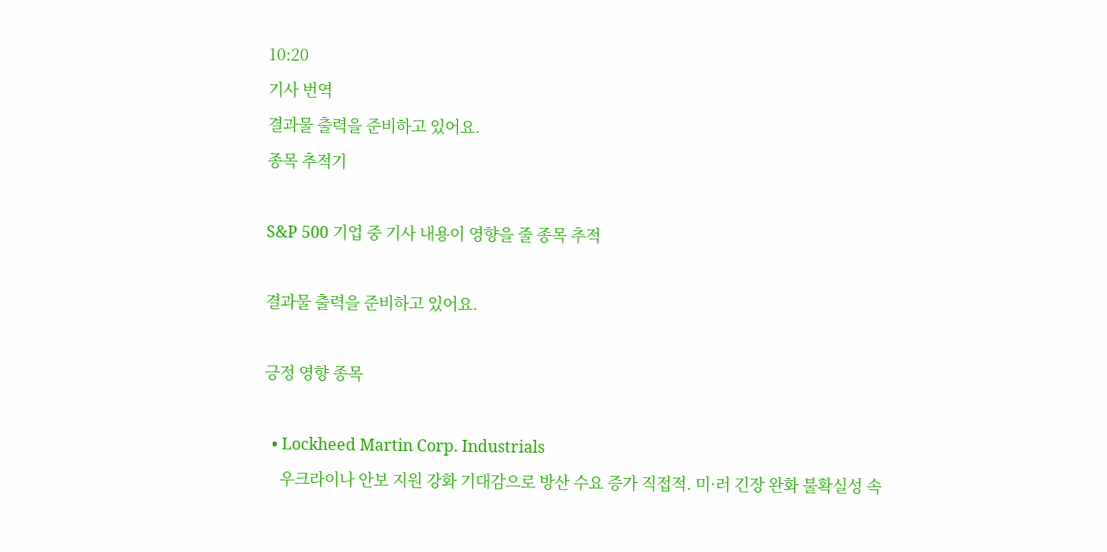10:20
기사 번역
결과물 출력을 준비하고 있어요.
종목 추적기

S&P 500 기업 중 기사 내용이 영향을 줄 종목 추적

결과물 출력을 준비하고 있어요.

긍정 영향 종목

  • Lockheed Martin Corp. Industrials
    우크라이나 안보 지원 강화 기대감으로 방산 수요 증가 직접적. 미·러 긴장 완화 불확실성 속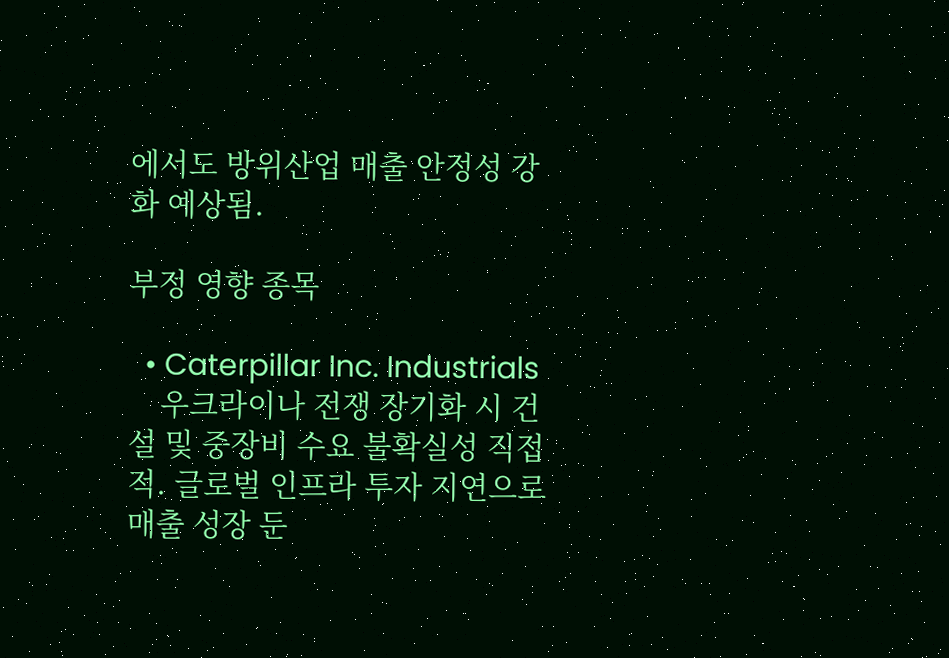에서도 방위산업 매출 안정성 강화 예상됨.

부정 영향 종목

  • Caterpillar Inc. Industrials
    우크라이나 전쟁 장기화 시 건설 및 중장비 수요 불확실성 직접적. 글로벌 인프라 투자 지연으로 매출 성장 둔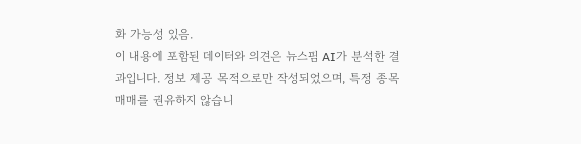화 가능성 있음.
이 내용에 포함된 데이터와 의견은 뉴스핌 AI가 분석한 결과입니다. 정보 제공 목적으로만 작성되었으며, 특정 종목 매매를 권유하지 않습니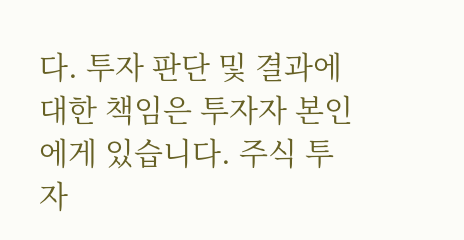다. 투자 판단 및 결과에 대한 책임은 투자자 본인에게 있습니다. 주식 투자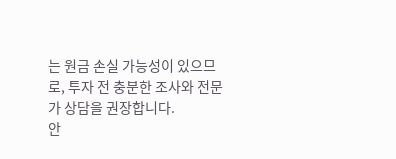는 원금 손실 가능성이 있으므로, 투자 전 충분한 조사와 전문가 상담을 권장합니다.
안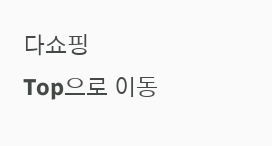다쇼핑
Top으로 이동